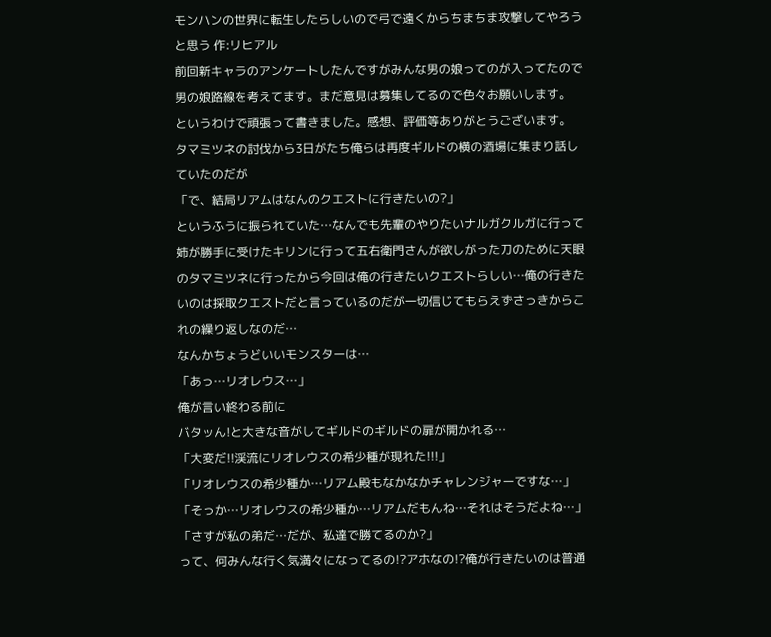モンハンの世界に転生したらしいので弓で遠くからちまちま攻撃してやろうと思う 作:リヒアル
前回新キャラのアンケートしたんですがみんな男の娘ってのが入ってたので男の娘路線を考えてます。まだ意見は募集してるので色々お願いします。
というわけで頑張って書きました。感想、評価等ありがとうございます。
タマミツネの討伐から3日がたち俺らは再度ギルドの横の酒場に集まり話していたのだが
「で、結局リアムはなんのクエストに行きたいの?」
というふうに振られていた…なんでも先輩のやりたいナルガクルガに行って姉が勝手に受けたキリンに行って五右衛門さんが欲しがった刀のために天眼のタマミツネに行ったから今回は俺の行きたいクエストらしい…俺の行きたいのは採取クエストだと言っているのだが一切信じてもらえずさっきからこれの繰り返しなのだ…
なんかちょうどいいモンスターは…
「あっ…リオレウス…」
俺が言い終わる前に
バタッん!と大きな音がしてギルドのギルドの扉が開かれる…
「大変だ!!渓流にリオレウスの希少種が現れた!!!」
「リオレウスの希少種か…リアム殿もなかなかチャレンジャーですな…」
「そっか…リオレウスの希少種か…リアムだもんね…それはそうだよね…」
「さすが私の弟だ…だが、私達で勝てるのか?」
って、何みんな行く気満々になってるの!?アホなの!?俺が行きたいのは普通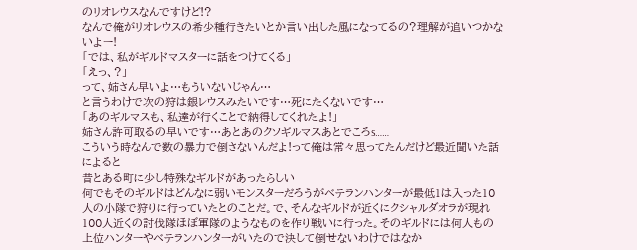のリオレウスなんですけど!?
なんで俺がリオレウスの希少種行きたいとか言い出した風になってるの?理解が追いつかないよー!
「では、私がギルドマスターに話をつけてくる」
「えっ、?」
って、姉さん早いよ…もういないじゃん…
と言うわけで次の狩は銀レウスみたいです…死にたくないです…
「あのギルマスも、私達が行くことで納得してくれたよ!」
姉さん許可取るの早いです…あとあのクソギルマスあとでころs……
こういう時なんで数の暴力で倒さないんだよ!って俺は常々思ってたんだけど最近聞いた話によると
昔とある町に少し特殊なギルドがあったらしい
何でもそのギルドはどんなに弱いモンスターだろうがベテランハンターが最低1は入った10人の小隊で狩りに行っていたとのことだ。で、そんなギルドが近くにクシャルダオラが現れ100人近くの討伐隊ほぼ軍隊のようなものを作り戦いに行った。そのギルドには何人もの上位ハンターやベテランハンターがいたので決して倒せないわけではなか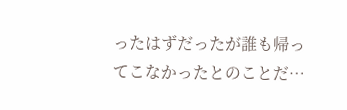ったはずだったが誰も帰ってこなかったとのことだ…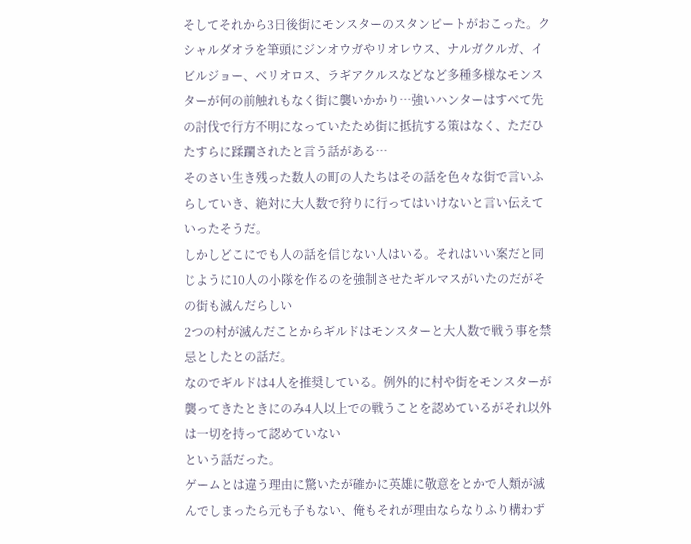そしてそれから3日後街にモンスターのスタンピートがおこった。クシャルダオラを筆頭にジンオウガやリオレウス、ナルガクルガ、イビルジョー、ベリオロス、ラギアクルスなどなど多種多様なモンスターが何の前触れもなく街に襲いかかり…強いハンターはすべて先の討伐で行方不明になっていたため街に抵抗する策はなく、ただひたすらに蹂躙されたと言う話がある…
そのさい生き残った数人の町の人たちはその話を色々な街で言いふらしていき、絶対に大人数で狩りに行ってはいけないと言い伝えていったそうだ。
しかしどこにでも人の話を信じない人はいる。それはいい案だと同じように10人の小隊を作るのを強制させたギルマスがいたのだがその街も滅んだらしい
2つの村が滅んだことからギルドはモンスターと大人数で戦う事を禁忌としたとの話だ。
なのでギルドは4人を推奨している。例外的に村や街をモンスターが襲ってきたときにのみ4人以上での戦うことを認めているがそれ以外は一切を持って認めていない
という話だった。
ゲームとは違う理由に驚いたが確かに英雄に敬意をとかで人類が滅んでしまったら元も子もない、俺もそれが理由ならなりふり構わず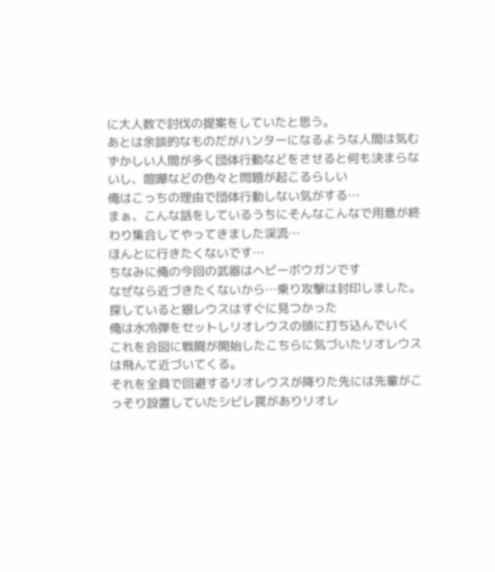に大人数で討伐の提案をしていたと思う。
あとは余談的なものだがハンターになるような人間は気むずかしい人間が多く団体行動などをさせると何も決まらないし、喧嘩などの色々と問題が起こるらしい
俺はこっちの理由で団体行動しない気がする…
まぁ、こんな話をしているうちにそんなこんなで用意が終わり集合してやってきました渓流…
ほんとに行きたくないです…
ちなみに俺の今回の武器はヘビーボウガンです
なぜなら近づきたくないから…乗り攻撃は封印しました。
探していると銀レウスはすぐに見つかった
俺は水冷弾をセットしリオレウスの頭に打ち込んでいく
これを合図に戦闘が開始したこちらに気づいたリオレウスは飛んて近づいてくる。
それを全員で回避するリオレウスが降りた先には先輩がこっそり設置していたシビレ罠がありリオレ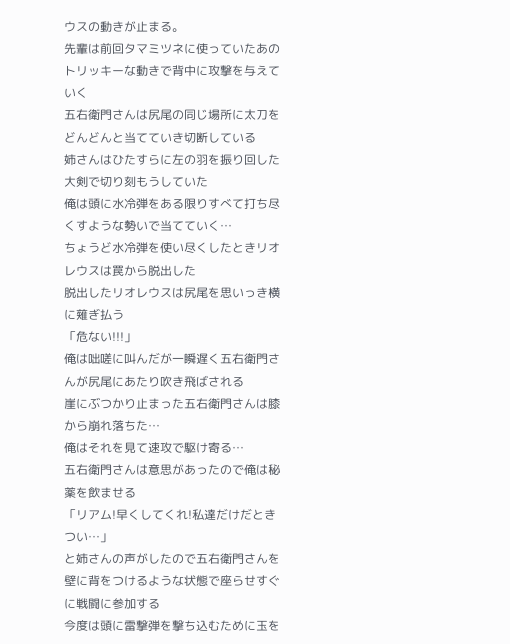ウスの動きが止まる。
先輩は前回タマミツネに使っていたあのトリッキーな動きで背中に攻撃を与えていく
五右衛門さんは尻尾の同じ場所に太刀をどんどんと当てていき切断している
姉さんはひたすらに左の羽を振り回した大剣で切り刻もうしていた
俺は頭に水冷弾をある限りすべて打ち尽くすような勢いで当てていく…
ちょうど水冷弾を使い尽くしたときリオレウスは罠から脱出した
脱出したリオレウスは尻尾を思いっき横に薙ぎ払う
「危ない!!!」
俺は咄嗟に叫んだが一瞬遅く五右衛門さんが尻尾にあたり吹き飛ばされる
崖にぶつかり止まった五右衛門さんは膝から崩れ落ちた…
俺はそれを見て速攻で駆け寄る…
五右衛門さんは意思があったので俺は秘薬を飲ませる
「リアム!早くしてくれ!私達だけだときつい…」
と姉さんの声がしたので五右衛門さんを壁に背をつけるような状態で座らせすぐに戦闘に参加する
今度は頭に雷撃弾を撃ち込むために玉を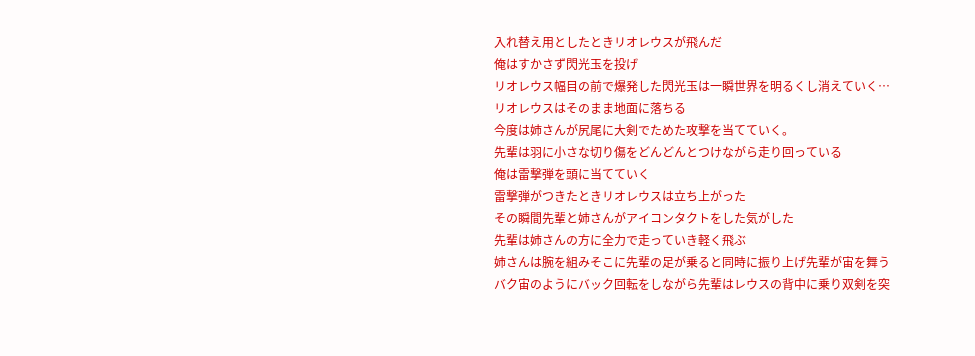入れ替え用としたときリオレウスが飛んだ
俺はすかさず閃光玉を投げ
リオレウス幅目の前で爆発した閃光玉は一瞬世界を明るくし消えていく…
リオレウスはそのまま地面に落ちる
今度は姉さんが尻尾に大剣でためた攻撃を当てていく。
先輩は羽に小さな切り傷をどんどんとつけながら走り回っている
俺は雷撃弾を頭に当てていく
雷撃弾がつきたときリオレウスは立ち上がった
その瞬間先輩と姉さんがアイコンタクトをした気がした
先輩は姉さんの方に全力で走っていき軽く飛ぶ
姉さんは腕を組みそこに先輩の足が乗ると同時に振り上げ先輩が宙を舞う
バク宙のようにバック回転をしながら先輩はレウスの背中に乗り双剣を突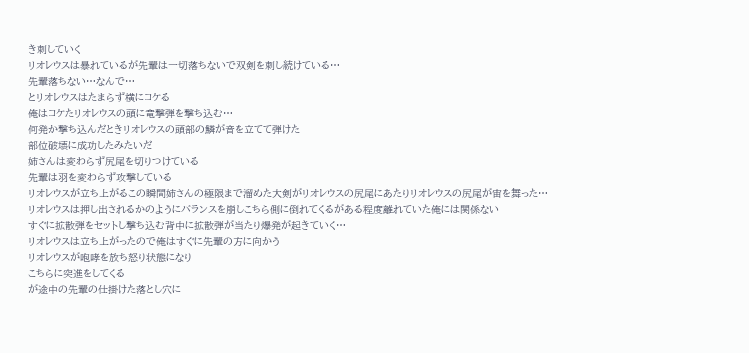き刺していく
リオレウスは暴れているが先輩は一切落ちないで双剣を刺し続けている…
先輩落ちない…なんで…
とリオレウスはたまらず横にコケる
俺はコケたリオレウスの頭に竜撃弾を撃ち込む…
何発か撃ち込んだときリオレウスの頭部の鱗が音を立てて弾けた
部位破壊に成功したみたいだ
姉さんは変わらず尻尾を切りつけている
先輩は羽を変わらず攻撃している
リオレウスが立ち上がるこの瞬間姉さんの極限まで溜めた大剣がリオレウスの尻尾にあたりリオレウスの尻尾が宙を舞った…
リオレウスは押し出されるかのようにバランスを崩しこちら側に倒れてくるがある程度離れていた俺には関係ない
すぐに拡散弾をセットし撃ち込む背中に拡散弾が当たり爆発が起きていく…
リオレウスは立ち上がったので俺はすぐに先輩の方に向かう
リオレウスが咆哮を放ち怒り状態になり
こちらに突進をしてくる
が途中の先輩の仕掛けた落とし穴に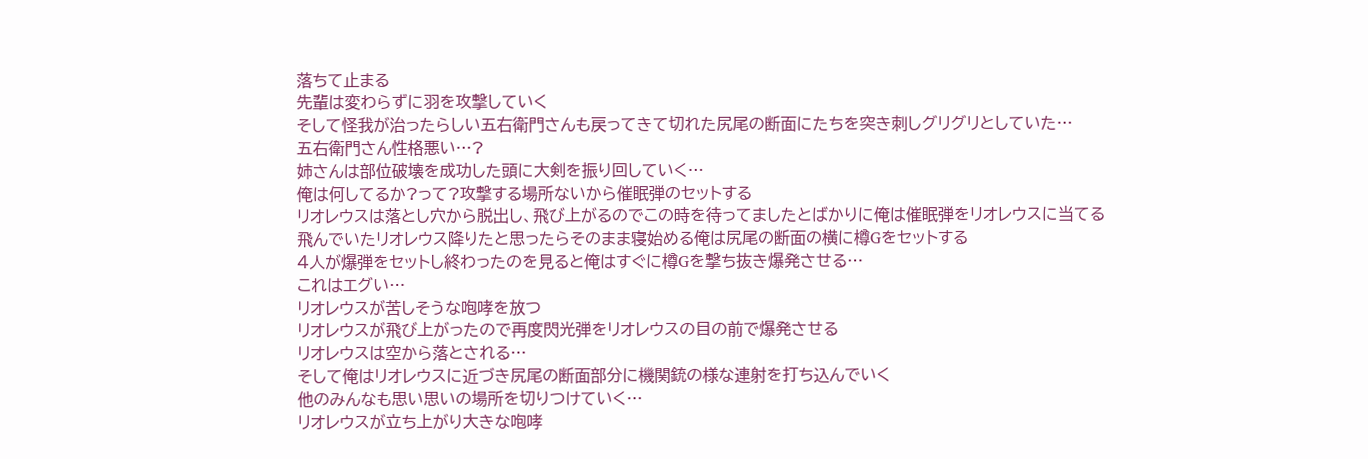落ちて止まる
先輩は変わらずに羽を攻撃していく
そして怪我が治ったらしい五右衛門さんも戻ってきて切れた尻尾の断面にたちを突き刺しグリグリとしていた…
五右衛門さん性格悪い…?
姉さんは部位破壊を成功した頭に大剣を振り回していく…
俺は何してるか?って?攻撃する場所ないから催眠弾のセットする
リオレウスは落とし穴から脱出し、飛び上がるのでこの時を待ってましたとばかりに俺は催眠弾をリオレウスに当てる
飛んでいたリオレウス降りたと思ったらそのまま寝始める俺は尻尾の断面の横に樽Gをセットする
4人が爆弾をセットし終わったのを見ると俺はすぐに樽Gを撃ち抜き爆発させる…
これはエグい…
リオレウスが苦しそうな咆哮を放つ
リオレウスが飛び上がったので再度閃光弾をリオレウスの目の前で爆発させる
リオレウスは空から落とされる…
そして俺はリオレウスに近づき尻尾の断面部分に機関銃の様な連射を打ち込んでいく
他のみんなも思い思いの場所を切りつけていく…
リオレウスが立ち上がり大きな咆哮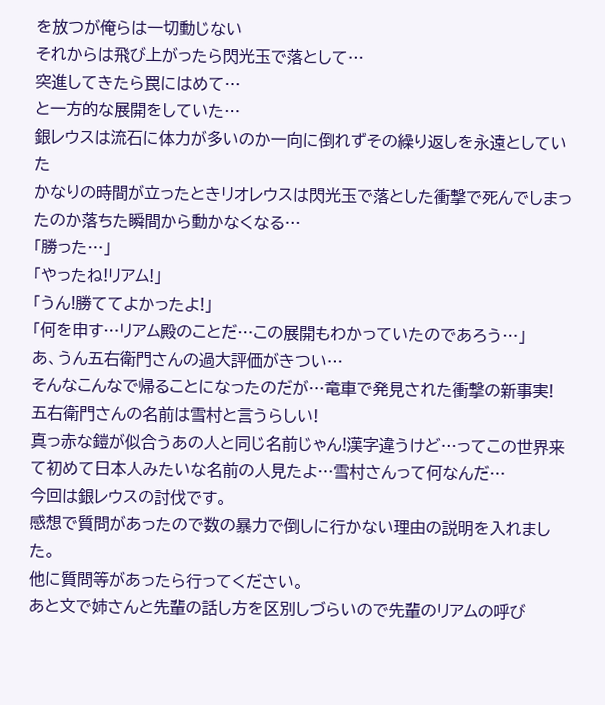を放つが俺らは一切動じない
それからは飛び上がったら閃光玉で落として…
突進してきたら罠にはめて…
と一方的な展開をしていた…
銀レウスは流石に体力が多いのか一向に倒れずその繰り返しを永遠としていた
かなりの時間が立ったときリオレウスは閃光玉で落とした衝撃で死んでしまったのか落ちた瞬間から動かなくなる…
「勝った…」
「やったね!リアム!」
「うん!勝ててよかったよ!」
「何を申す…リアム殿のことだ…この展開もわかっていたのであろう…」
あ、うん五右衛門さんの過大評価がきつい…
そんなこんなで帰ることになったのだが…竜車で発見された衝撃の新事実!
五右衛門さんの名前は雪村と言うらしい!
真っ赤な鎧が似合うあの人と同じ名前じゃん!漢字違うけど…ってこの世界来て初めて日本人みたいな名前の人見たよ…雪村さんって何なんだ…
今回は銀レウスの討伐です。
感想で質問があったので数の暴力で倒しに行かない理由の説明を入れました。
他に質問等があったら行ってください。
あと文で姉さんと先輩の話し方を区別しづらいので先輩のリアムの呼び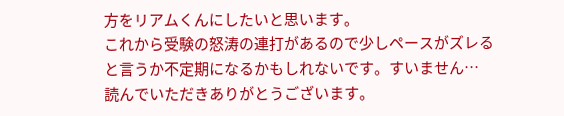方をリアムくんにしたいと思います。
これから受験の怒涛の連打があるので少しペースがズレると言うか不定期になるかもしれないです。すいません…
読んでいただきありがとうございます。